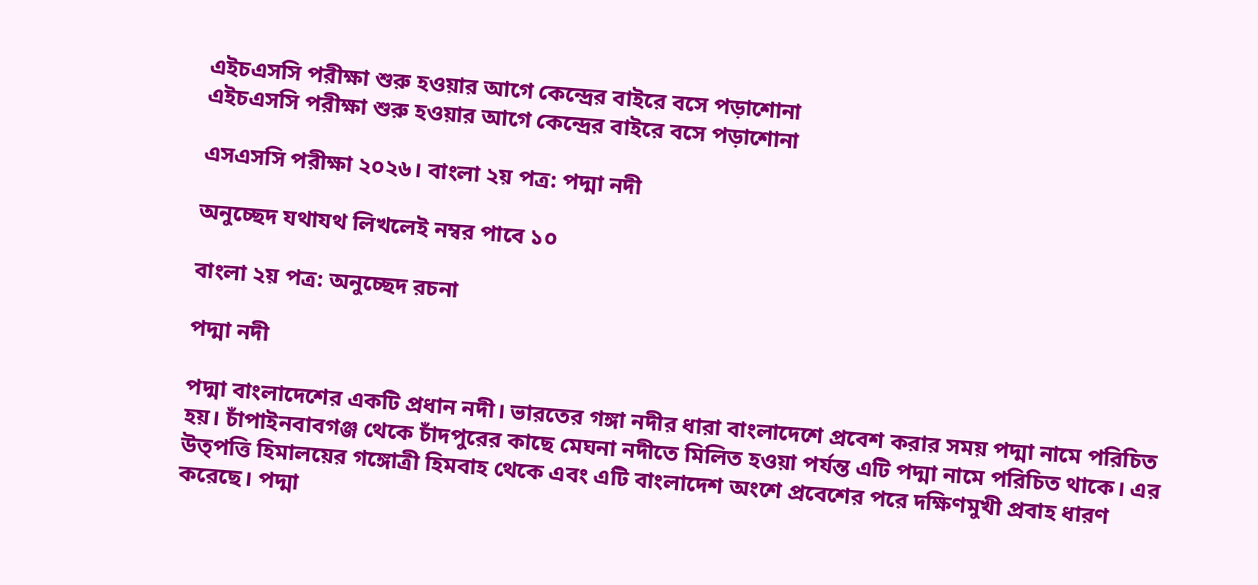এইচএসসি পরীক্ষা শুরু হওয়ার আগে কেন্দ্রের বাইরে বসে পড়াশোনা
এইচএসসি পরীক্ষা শুরু হওয়ার আগে কেন্দ্রের বাইরে বসে পড়াশোনা

এসএসসি পরীক্ষা ২০২৬। বাংলা ২য় পত্র: পদ্মা নদী

অনুচ্ছেদ যথাযথ লিখলেই নম্বর পাবে ১০

বাংলা ২য় পত্র: অনুচ্ছেদ রচনা

পদ্মা নদী

পদ্মা বাংলাদেশের একটি প্রধান নদী। ভারতের গঙ্গা নদীর ধারা বাংলাদেশে প্রবেশ করার সময় পদ্মা নামে পরিচিত হয়। চাঁপাইনবাবগঞ্জ থেকে চাঁদপুরের কাছে মেঘনা নদীতে মিলিত হওয়া পর্যন্ত এটি পদ্মা নামে পরিচিত থাকে। এর উত্পত্তি হিমালয়ের গঙ্গোত্রী হিমবাহ থেকে এবং এটি বাংলাদেশ অংশে প্রবেশের পরে দক্ষিণমুখী প্রবাহ ধারণ করেছে। পদ্মা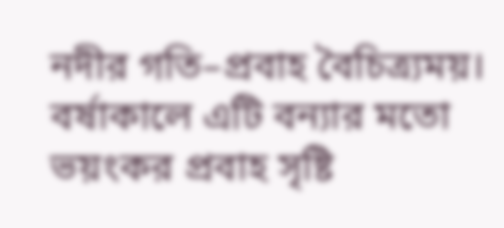নদীর গতি–প্রবাহ বৈচিত্র্যময়। বর্ষাকালে এটি বন্যার মতো ভয়ংকর প্রবাহ সৃষ্টি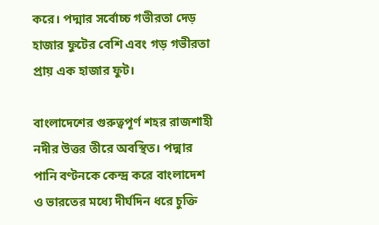করে। পদ্মার সর্বোচ্চ গভীরতা দেড় হাজার ফুটের বেশি এবং গড় গভীরতা প্রায় এক হাজার ফুট।

বাংলাদেশের গুরুত্বপূর্ণ শহর রাজশাহী নদীর উত্তর তীরে অবস্থিত। পদ্মার পানি বণ্টনকে কেন্দ্র করে বাংলাদেশ ও ভারতের মধ্যে দীর্ঘদিন ধরে চুক্তি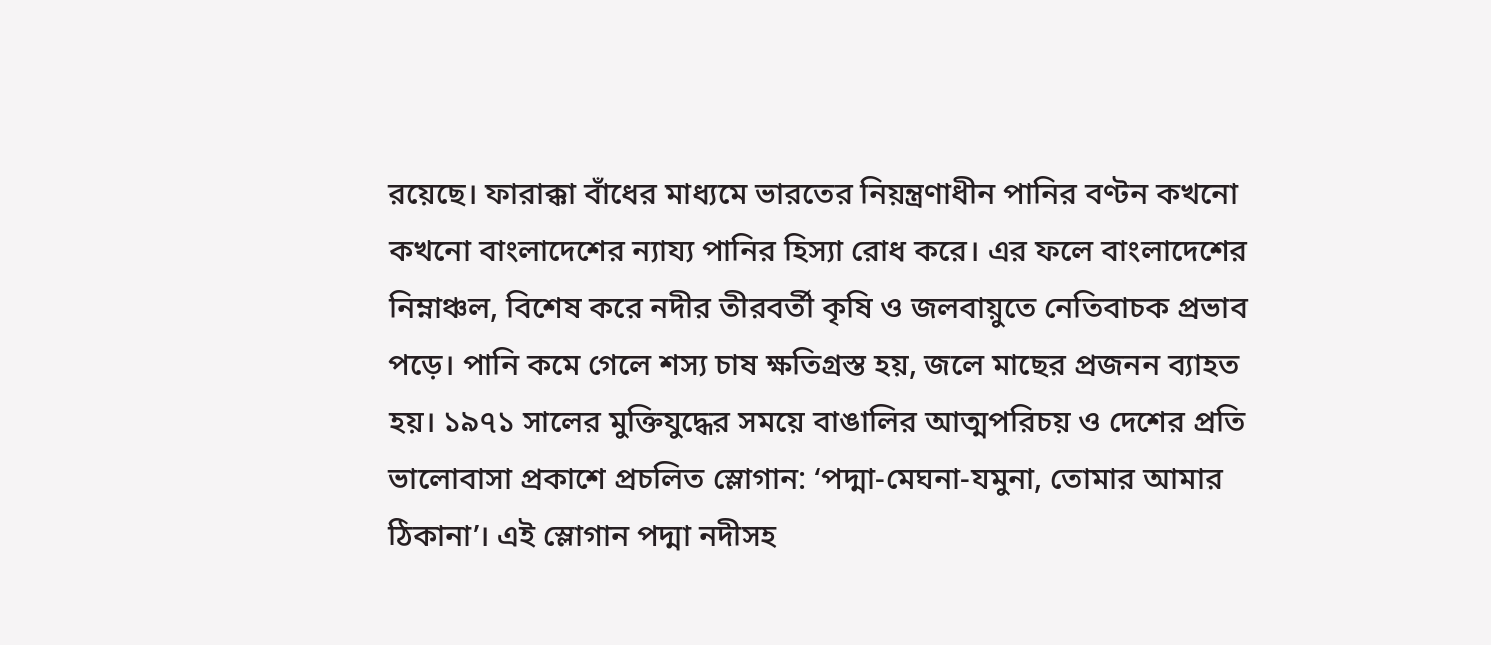রয়েছে। ফারাক্কা বাঁধের মাধ্যমে ভারতের নিয়ন্ত্রণাধীন পানির বণ্টন কখনো কখনো বাংলাদেশের ন্যায্য পানির হিস্যা রোধ করে। এর ফলে বাংলাদেশের নিম্নাঞ্চল, বিশেষ করে নদীর তীরবর্তী কৃষি ও জলবায়ুতে নেতিবাচক প্রভাব পড়ে। পানি কমে গেলে শস্য চাষ ক্ষতিগ্রস্ত হয়, জলে মাছের প্রজনন ব্যাহত হয়। ১৯৭১ সালের মুক্তিযুদ্ধের সময়ে বাঙালির আত্মপরিচয় ও দেশের প্রতি ভালোবাসা প্রকাশে প্রচলিত স্লোগান: ‘পদ্মা-মেঘনা-যমুনা, তোমার আমার ঠিকানা’। এই স্লোগান পদ্মা নদীসহ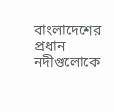বাংলাদেশের প্রধান নদীগুলোকে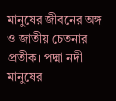মানুষের জীবনের অঙ্গ ও জাতীয় চেতনার প্রতীক। পদ্মা নদী মানুষের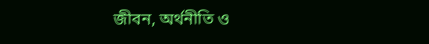জীবন, অর্থনীতি ও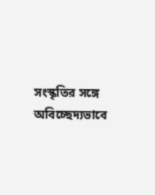সংস্কৃতির সঙ্গে অবিচ্ছেদ্যভাবে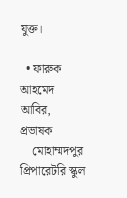যুক্ত।

  • ফারুক আহমেদ আবির, প্রভাষক
    মোহাম্মদপুর প্রিপারেটরি স্কুল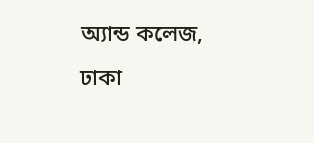অ্যান্ড কলেজ, ঢাকা